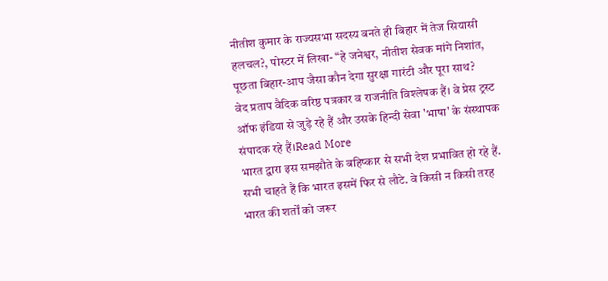नीतीश कुमार के राज्यसभा सदस्य बनते ही बिहार में तेज सियासी हलचल?, पोस्टर में लिखा- “हे जनेश्वर, नीतीश सेवक मांगे निशांत, पूछता बिहार-आप जैसा कौन देगा सुरक्षा गारंटी और पूरा साथ?
वेद प्रताप वैदिक वरिष्ठ पत्रकार व राजनीति विश्लेषक हैं। वे प्रेस ट्रस्ट ऑफ इंडिया से जुड़े रहे हैं और उसके हिन्दी सेवा 'भाषा' के संस्थापक संपादक रहे हैं।Read More
भारत द्वारा इस समझौते के बहिष्कार से सभी देश प्रभावित हो रहे हैं. सभी चाहते हैं कि भारत इसमें फिर से लौटे. वे किसी न किसी तरह भारत की शर्तों को जरूर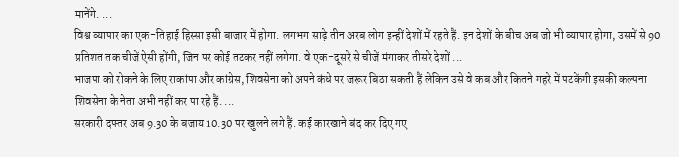मानेंगे. ...
विश्व व्यापार का एक-तिहाई हिस्सा इसी बाजार में होगा. लगभग साढ़े तीन अरब लोग इन्हीं देशों में रहते हैं. इन देशों के बीच अब जो भी व्यापार होगा, उसमें से 90 प्रतिशत तक चीजें ऐसी होंगी, जिन पर कोई तटकर नहीं लगेगा. वे एक-दूसरे से चीजें मंगाकर तीसरे देशों ...
भाजपा को रोकने के लिए राकांपा और कांग्रेस, शिवसेना को अपने कंधे पर जरूर बिठा सकती हैं लेकिन उसे वे कब और कितने गहरे में पटकेंगी इसकी कल्पना शिवसेना के नेता अभी नहीं कर पा रहे हैं. ...
सरकारी दफ्तर अब 9.30 के बजाय 10.30 पर खुलने लगे हैं. कई कारखाने बंद कर दिए गए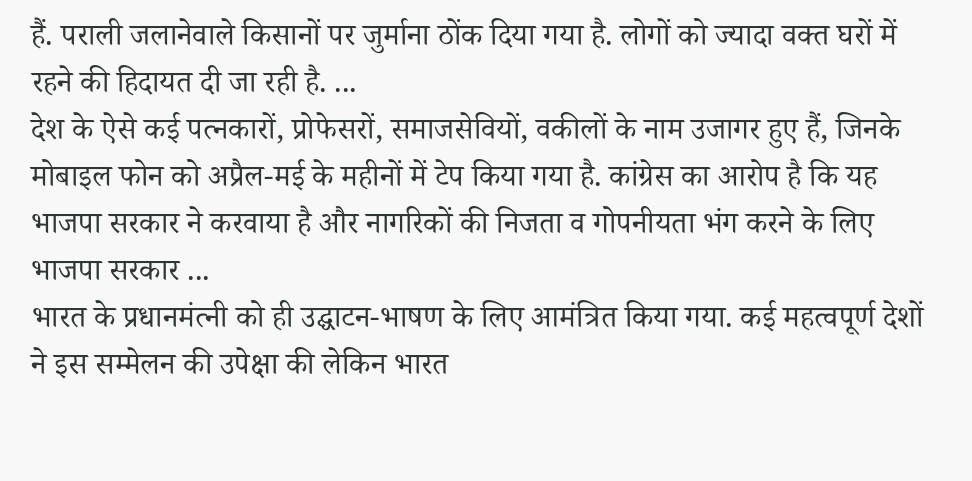हैं. पराली जलानेवाले किसानों पर जुर्माना ठोंक दिया गया है. लोगों को ज्यादा वक्त घरों में रहने की हिदायत दी जा रही है. ...
देश के ऐसे कई पत्नकारों, प्रोफेसरों, समाजसेवियों, वकीलों के नाम उजागर हुए हैं, जिनके मोबाइल फोन को अप्रैल-मई के महीनों में टेप किया गया है. कांग्रेस का आरोप है कि यह भाजपा सरकार ने करवाया है और नागरिकों की निजता व गोपनीयता भंग करने के लिए भाजपा सरकार ...
भारत के प्रधानमंत्नी को ही उद्घाटन-भाषण के लिए आमंत्रित किया गया. कई महत्वपूर्ण देशों ने इस सम्मेलन की उपेक्षा की लेकिन भारत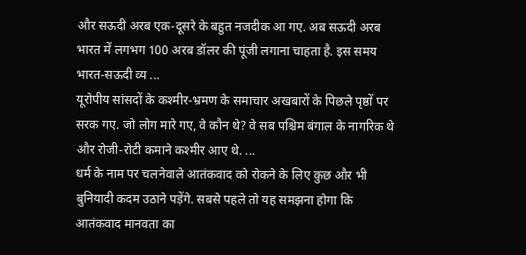और सऊदी अरब एक-दूसरे के बहुत नजदीक आ गए. अब सऊदी अरब भारत में लगभग 100 अरब डॉलर की पूंजी लगाना चाहता है. इस समय भारत-सऊदी व्य ...
यूरोपीय सांसदों के कश्मीर-भ्रमण के समाचार अखबारों के पिछले पृष्ठों पर सरक गए. जो लोग मारे गए, वे कौन थे? वे सब पश्चिम बंगाल के नागरिक थे और रोजी-रोटी कमाने कश्मीर आए थे. ...
धर्म के नाम पर चलनेवाले आतंकवाद को रोकने के लिए कुछ और भी बुनियादी कदम उठाने पड़ेंगे. सबसे पहले तो यह समझना होगा कि आतंकवाद मानवता का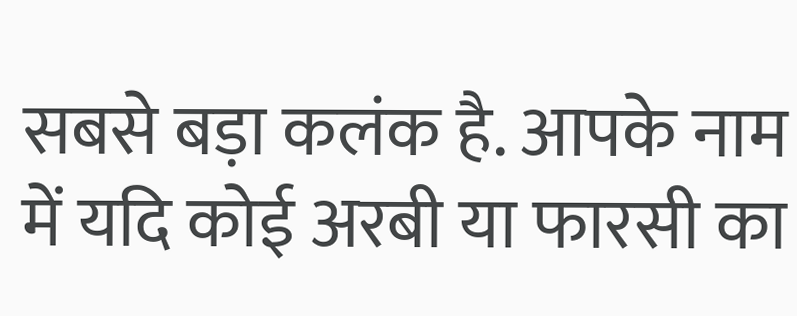सबसे बड़ा कलंक है. आपके नाम में यदि कोई अरबी या फारसी का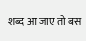शब्द आ जाए तो बस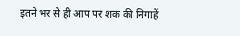इतने भर से ही आप पर शक की निगाहें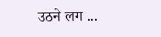उठने लग ...